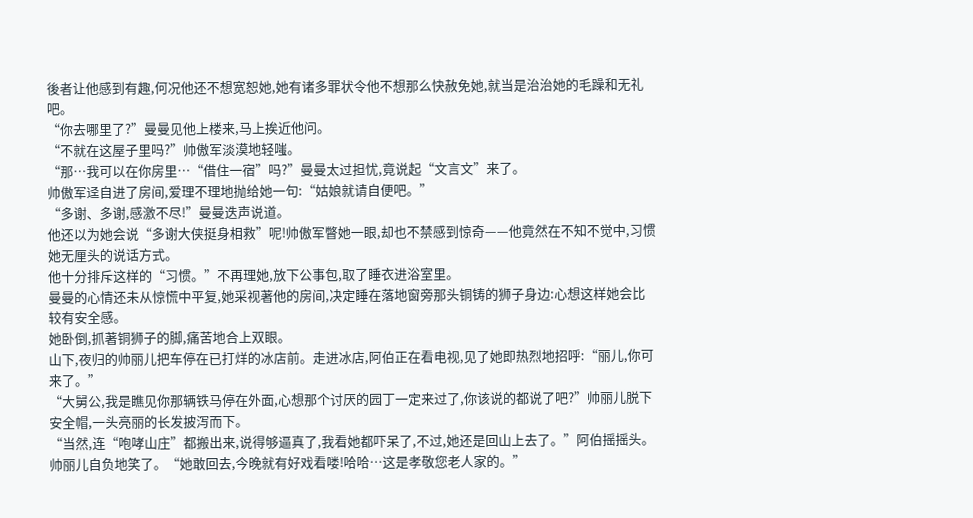後者让他感到有趣,何况他还不想宽恕她,她有诸多罪状令他不想那么快赦免她,就当是治治她的毛躁和无礼吧。
“你去哪里了?”曼曼见他上楼来,马上挨近他问。
“不就在这屋子里吗?”帅傲军淡漠地轻嗤。
“那…我可以在你房里…“借住一宿”吗?”曼曼太过担忧,竟说起“文言文”来了。
帅傲军迳自进了房间,爱理不理地抛给她一句:“姑娘就请自便吧。”
“多谢、多谢,感激不尽!”曼曼迭声说道。
他还以为她会说“多谢大侠挺身相救”呢!帅傲军瞥她一眼,却也不禁感到惊奇——他竟然在不知不觉中,习惯她无厘头的说话方式。
他十分排斥这样的“习惯。”不再理她,放下公事包,取了睡衣进浴室里。
曼曼的心情还未从惊慌中平复,她采视著他的房间,决定睡在落地窗旁那头铜铸的狮子身边:心想这样她会比较有安全感。
她卧倒,抓著铜狮子的脚,痛苦地合上双眼。
山下,夜归的帅丽儿把车停在已打烊的冰店前。走进冰店,阿伯正在看电视,见了她即热烈地招呼:“丽儿,你可来了。”
“大舅公,我是瞧见你那辆铁马停在外面,心想那个讨厌的园丁一定来过了,你该说的都说了吧?”帅丽儿脱下安全帽,一头亮丽的长发披泻而下。
“当然,连“咆哮山庄”都搬出来,说得够逼真了,我看她都吓呆了,不过,她还是回山上去了。”阿伯摇摇头。
帅丽儿自负地笑了。“她敢回去,今晚就有好戏看喽!哈哈…这是孝敬您老人家的。”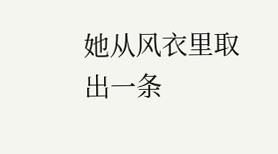她从风衣里取出一条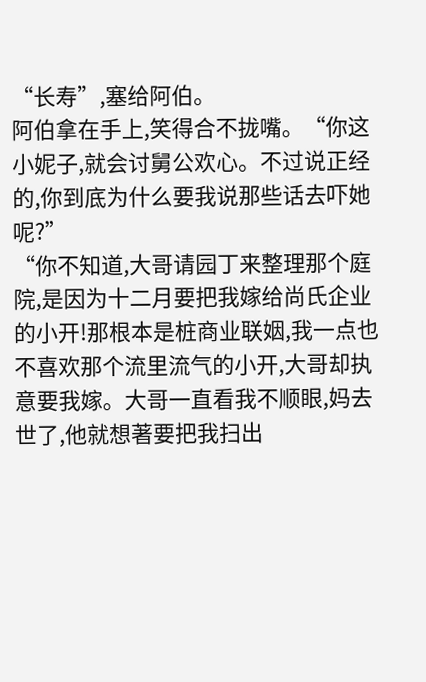“长寿”,塞给阿伯。
阿伯拿在手上,笑得合不拢嘴。“你这小妮子,就会讨舅公欢心。不过说正经的,你到底为什么要我说那些话去吓她呢?”
“你不知道,大哥请园丁来整理那个庭院,是因为十二月要把我嫁给尚氏企业的小开!那根本是桩商业联姻,我一点也不喜欢那个流里流气的小开,大哥却执意要我嫁。大哥一直看我不顺眼,妈去世了,他就想著要把我扫出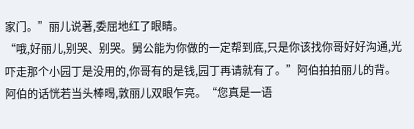家门。”丽儿说著,委屈地红了眼睛。
“哦,好丽儿,别哭、别哭。舅公能为你做的一定帮到底,只是你该找你哥好好沟通,光吓走那个小园丁是没用的,你哥有的是钱,园丁再请就有了。”阿伯拍拍丽儿的背。
阿伯的话恍若当头棒暍,敦丽儿双眼乍亮。“您真是一语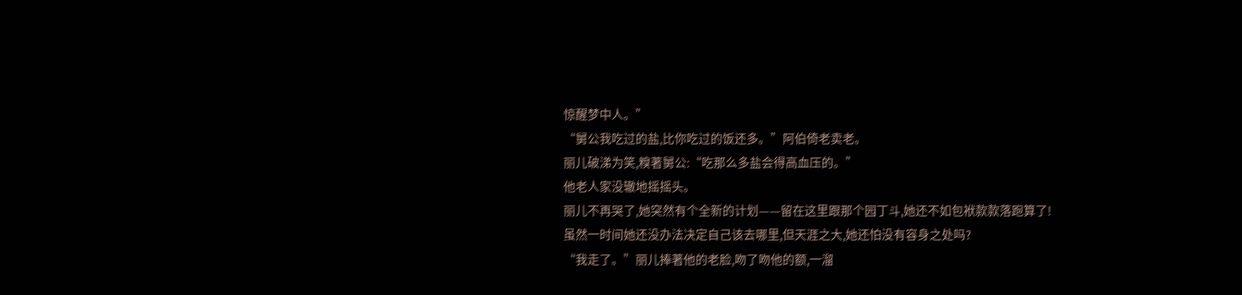惊醒梦中人。”
“舅公我吃过的盐,比你吃过的饭还多。”阿伯倚老卖老。
丽儿破涕为笑,糗著舅公:“吃那么多盐会得高血压的。”
他老人家没辙地摇摇头。
丽儿不再哭了,她突然有个全新的计划——留在这里跟那个园丁斗,她还不如包袱款款落跑算了!
虽然一时间她还没办法决定自己该去哪里,但天涯之大,她还怕没有容身之处吗?
“我走了。”丽儿捧著他的老脸,吻了吻他的额,一溜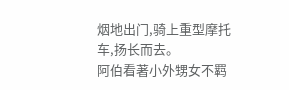烟地出门,骑上重型摩托车,扬长而去。
阿伯看著小外甥女不羁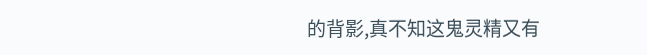的背影,真不知这鬼灵精又有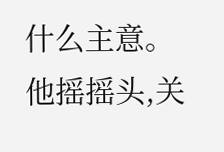什么主意。他摇摇头,关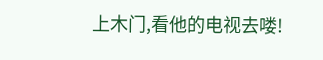上木门,看他的电视去喽!